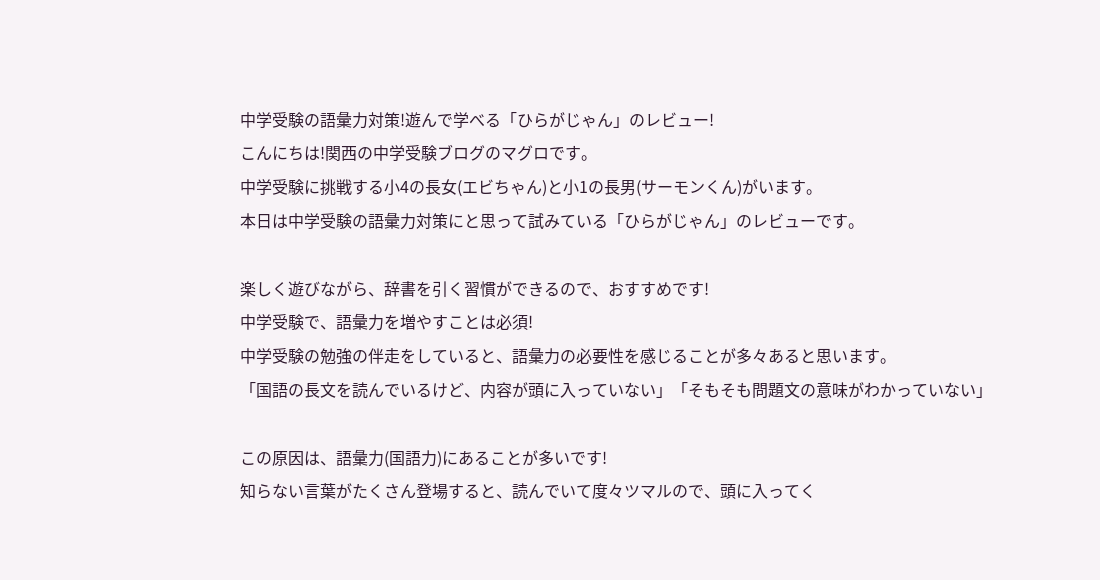中学受験の語彙力対策!遊んで学べる「ひらがじゃん」のレビュー!
こんにちは!関西の中学受験ブログのマグロです。
中学受験に挑戦する小4の長女(エビちゃん)と小1の長男(サーモンくん)がいます。
本日は中学受験の語彙力対策にと思って試みている「ひらがじゃん」のレビューです。

楽しく遊びながら、辞書を引く習慣ができるので、おすすめです!
中学受験で、語彙力を増やすことは必須!
中学受験の勉強の伴走をしていると、語彙力の必要性を感じることが多々あると思います。
「国語の長文を読んでいるけど、内容が頭に入っていない」「そもそも問題文の意味がわかっていない」

この原因は、語彙力(国語力)にあることが多いです!
知らない言葉がたくさん登場すると、読んでいて度々ツマルので、頭に入ってく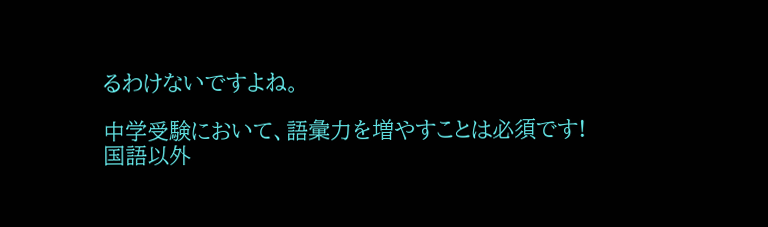るわけないですよね。

中学受験において、語彙力を増やすことは必須です!
国語以外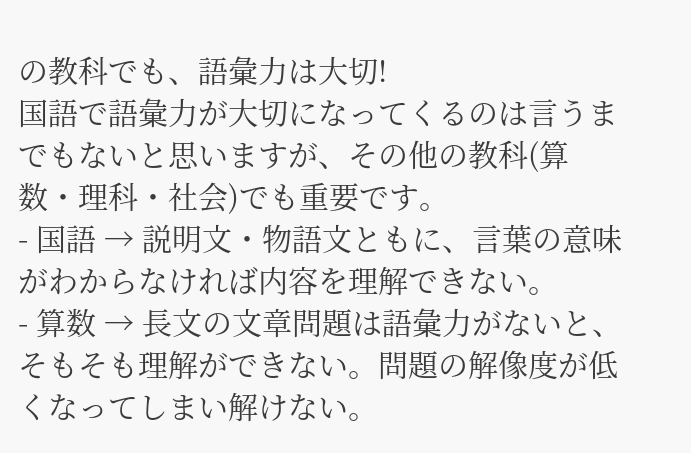の教科でも、語彙力は大切!
国語で語彙力が大切になってくるのは言うまでもないと思いますが、その他の教科(算数・理科・社会)でも重要です。
- 国語 → 説明文・物語文ともに、言葉の意味がわからなければ内容を理解できない。
- 算数 → 長文の文章問題は語彙力がないと、そもそも理解ができない。問題の解像度が低くなってしまい解けない。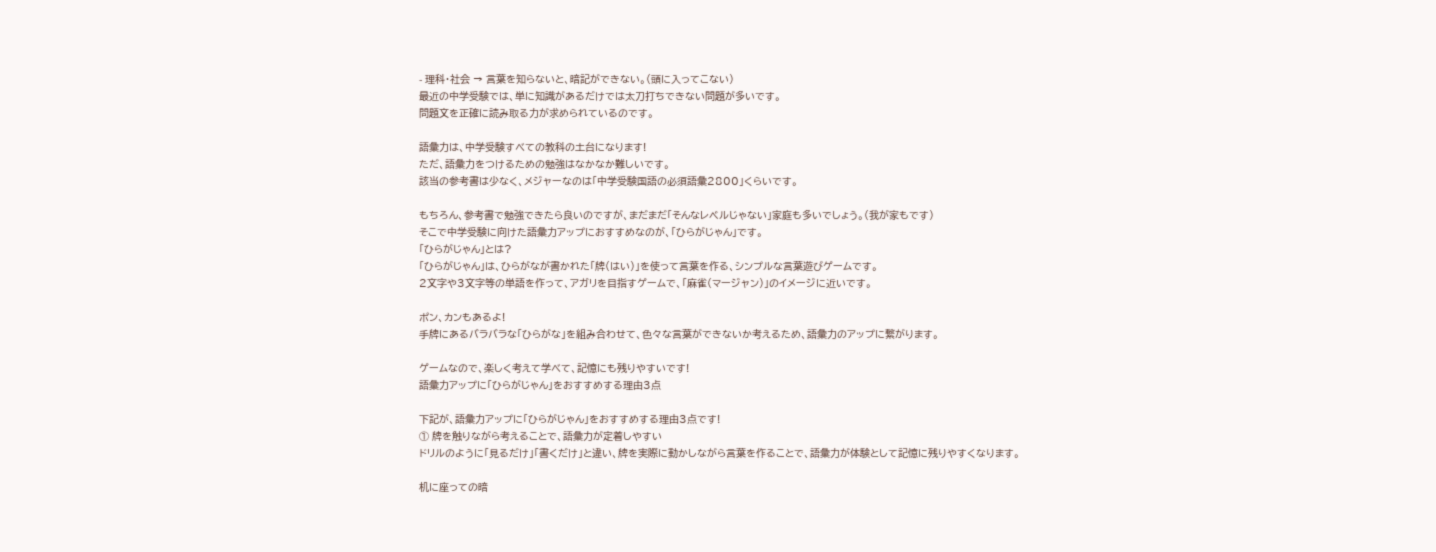- 理科・社会 → 言葉を知らないと、暗記ができない。(頭に入ってこない)
最近の中学受験では、単に知識があるだけでは太刀打ちできない問題が多いです。
問題文を正確に読み取る力が求められているのです。

語彙力は、中学受験すべての教科の土台になります!
ただ、語彙力をつけるための勉強はなかなか難しいです。
該当の参考書は少なく、メジャーなのは「中学受験国語の必須語彙2800」くらいです。

もちろん、参考書で勉強できたら良いのですが、まだまだ「そんなレベルじゃない」家庭も多いでしょう。(我が家もです)
そこで中学受験に向けた語彙力アップにおすすめなのが、「ひらがじゃん」です。
「ひらがじゃん」とは?
「ひらがじゃん」は、ひらがなが書かれた「牌(はい)」を使って言葉を作る、シンプルな言葉遊びゲームです。
2文字や3文字等の単語を作って、アガリを目指すゲームで、「麻雀(マージャン)」のイメージに近いです。

ポン、カンもあるよ!
手牌にあるバラバラな「ひらがな」を組み合わせて、色々な言葉ができないか考えるため、語彙力のアップに繋がります。

ゲームなので、楽しく考えて学べて、記憶にも残りやすいです!
語彙力アップに「ひらがじゃん」をおすすめする理由3点

下記が、語彙力アップに「ひらがじゃん」をおすすめする理由3点です!
① 牌を触りながら考えることで、語彙力が定着しやすい
ドリルのように「見るだけ」「書くだけ」と違い、牌を実際に動かしながら言葉を作ることで、語彙力が体験として記憶に残りやすくなります。

机に座っての暗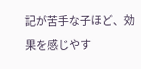記が苦手な子ほど、効果を感じやす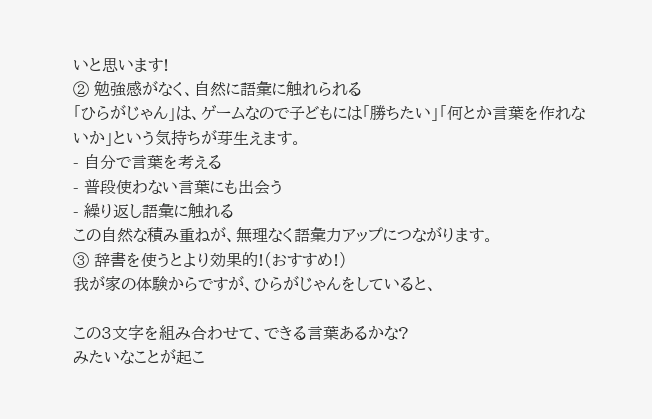いと思います!
② 勉強感がなく、自然に語彙に触れられる
「ひらがじゃん」は、ゲームなので子どもには「勝ちたい」「何とか言葉を作れないか」という気持ちが芽生えます。
- 自分で言葉を考える
- 普段使わない言葉にも出会う
- 繰り返し語彙に触れる
この自然な積み重ねが、無理なく語彙力アップにつながります。
③ 辞書を使うとより効果的!(おすすめ!)
我が家の体験からですが、ひらがじゃんをしていると、

この3文字を組み合わせて、できる言葉あるかな?
みたいなことが起こ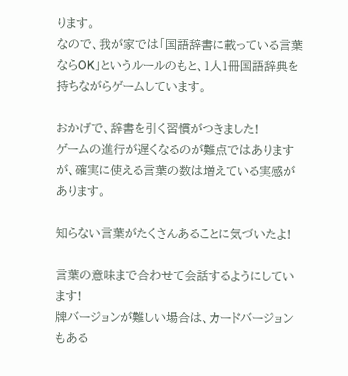ります。
なので、我が家では「国語辞書に載っている言葉ならOK」というルールのもと、1人1冊国語辞典を持ちながらゲームしています。

おかげで、辞書を引く習慣がつきました!
ゲームの進行が遅くなるのが難点ではありますが、確実に使える言葉の数は増えている実感があります。

知らない言葉がたくさんあることに気づいたよ!

言葉の意味まで合わせて会話するようにしています!
牌バージョンが難しい場合は、カードバージョンもある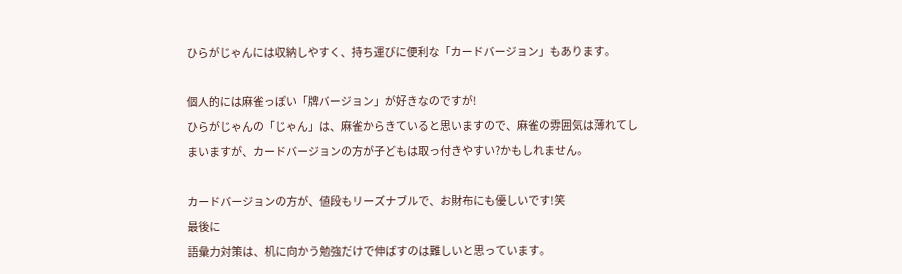ひらがじゃんには収納しやすく、持ち運びに便利な「カードバージョン」もあります。

個人的には麻雀っぽい「牌バージョン」が好きなのですが!
ひらがじゃんの「じゃん」は、麻雀からきていると思いますので、麻雀の雰囲気は薄れてしまいますが、カードバージョンの方が子どもは取っ付きやすい?かもしれません。

カードバージョンの方が、値段もリーズナブルで、お財布にも優しいです!笑
最後に
語彙力対策は、机に向かう勉強だけで伸ばすのは難しいと思っています。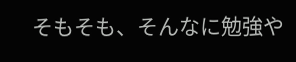そもそも、そんなに勉強や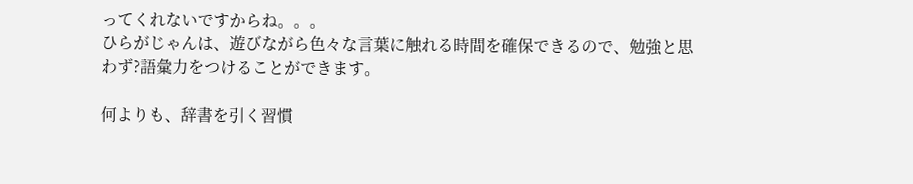ってくれないですからね。。。
ひらがじゃんは、遊びながら色々な言葉に触れる時間を確保できるので、勉強と思わず?語彙力をつけることができます。

何よりも、辞書を引く習慣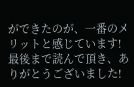ができたのが、一番のメリットと感じています!
最後まで読んで頂き、ありがとうございました!